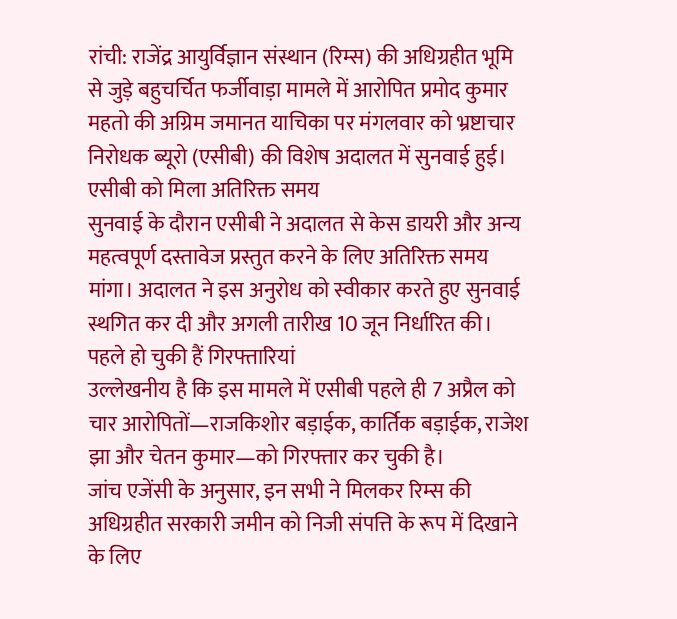रांची: राजेंद्र आयुर्विज्ञान संस्थान (रिम्स) की अधिग्रहीत भूमि से जुड़े बहुचर्चित फर्जीवाड़ा मामले में आरोपित प्रमोद कुमार महतो की अग्रिम जमानत याचिका पर मंगलवार को भ्रष्टाचार निरोधक ब्यूरो (एसीबी) की विशेष अदालत में सुनवाई हुई।
एसीबी को मिला अतिरिक्त समय
सुनवाई के दौरान एसीबी ने अदालत से केस डायरी और अन्य महत्वपूर्ण दस्तावेज प्रस्तुत करने के लिए अतिरिक्त समय मांगा। अदालत ने इस अनुरोध को स्वीकार करते हुए सुनवाई स्थगित कर दी और अगली तारीख 10 जून निर्धारित की।
पहले हो चुकी हैं गिरफ्तारियां
उल्लेखनीय है कि इस मामले में एसीबी पहले ही 7 अप्रैल को चार आरोपितों—राजकिशोर बड़ाईक, कार्तिक बड़ाईक, राजेश झा और चेतन कुमार—को गिरफ्तार कर चुकी है।
जांच एजेंसी के अनुसार, इन सभी ने मिलकर रिम्स की अधिग्रहीत सरकारी जमीन को निजी संपत्ति के रूप में दिखाने के लिए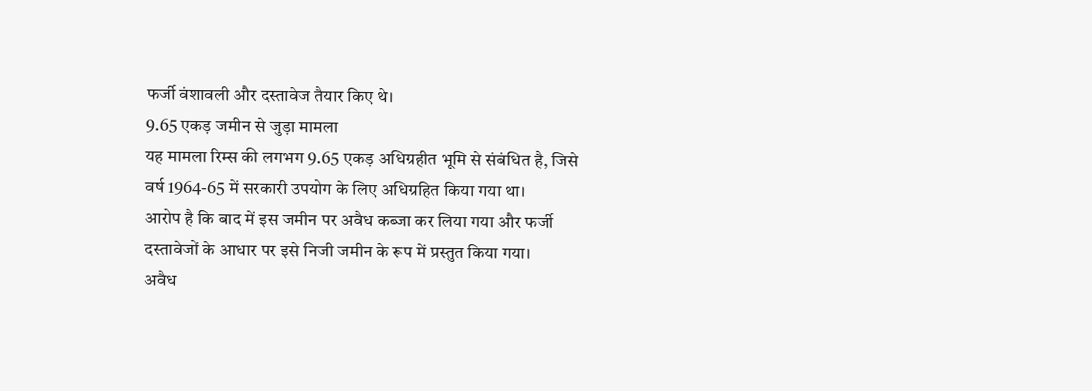फर्जी वंशावली और दस्तावेज तैयार किए थे।
9.65 एकड़ जमीन से जुड़ा मामला
यह मामला रिम्स की लगभग 9.65 एकड़ अधिग्रहीत भूमि से संबंधित है, जिसे वर्ष 1964-65 में सरकारी उपयोग के लिए अधिग्रहित किया गया था।
आरोप है कि बाद में इस जमीन पर अवैध कब्जा कर लिया गया और फर्जी दस्तावेजों के आधार पर इसे निजी जमीन के रूप में प्रस्तुत किया गया।
अवैध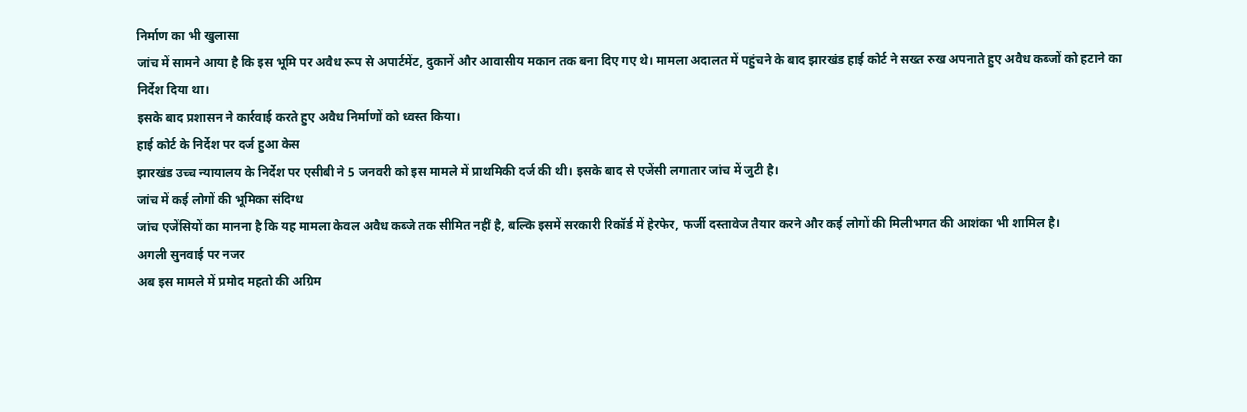निर्माण का भी खुलासा
जांच में सामने आया है कि इस भूमि पर अवैध रूप से अपार्टमेंट, दुकानें और आवासीय मकान तक बना दिए गए थे। मामला अदालत में पहुंचने के बाद झारखंड हाई कोर्ट ने सख्त रुख अपनाते हुए अवैध कब्जों को हटाने का निर्देश दिया था।
इसके बाद प्रशासन ने कार्रवाई करते हुए अवैध निर्माणों को ध्वस्त किया।
हाई कोर्ट के निर्देश पर दर्ज हुआ केस
झारखंड उच्च न्यायालय के निर्देश पर एसीबी ने 5 जनवरी को इस मामले में प्राथमिकी दर्ज की थी। इसके बाद से एजेंसी लगातार जांच में जुटी है।
जांच में कई लोगों की भूमिका संदिग्ध
जांच एजेंसियों का मानना है कि यह मामला केवल अवैध कब्जे तक सीमित नहीं है, बल्कि इसमें सरकारी रिकॉर्ड में हेरफेर, फर्जी दस्तावेज तैयार करने और कई लोगों की मिलीभगत की आशंका भी शामिल है।
अगली सुनवाई पर नजर
अब इस मामले में प्रमोद महतो की अग्रिम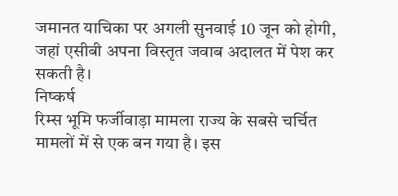जमानत याचिका पर अगली सुनवाई 10 जून को होगी, जहां एसीबी अपना विस्तृत जवाब अदालत में पेश कर सकती है।
निष्कर्ष
रिम्स भूमि फर्जीवाड़ा मामला राज्य के सबसे चर्चित मामलों में से एक बन गया है। इस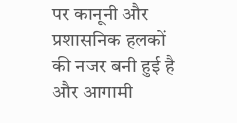पर कानूनी और प्रशासनिक हलकों की नजर बनी हुई है और आगामी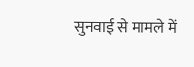सुनवाई से मामले में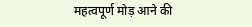महत्वपूर्ण मोड़ आने की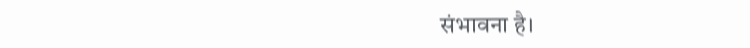संभावना है।